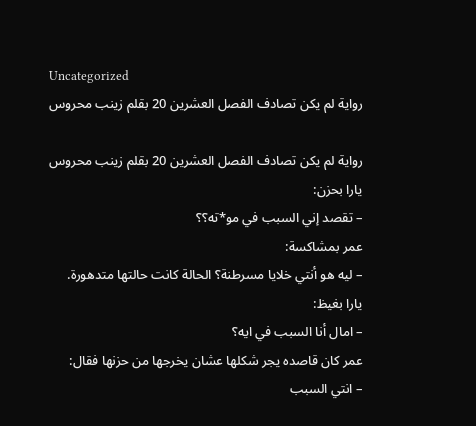Uncategorized
رواية لم يكن تصادف الفصل العشرين 20 بقلم زينب محروس

رواية لم يكن تصادف الفصل العشرين 20 بقلم زينب محروس
يارا بحزن:
– تقصد إني السبب في مو*ته؟؟
عمر بمشاكسة:
– ليه هو أنتي خلايا مسرطنة؟ الحالة كانت حالتها متدهورة.
يارا بغيظ:
– امال أنا السبب في ايه؟
عمر كان قاصده يجر شكلها عشان يخرجها من حزنها فقال:
– انتي السبب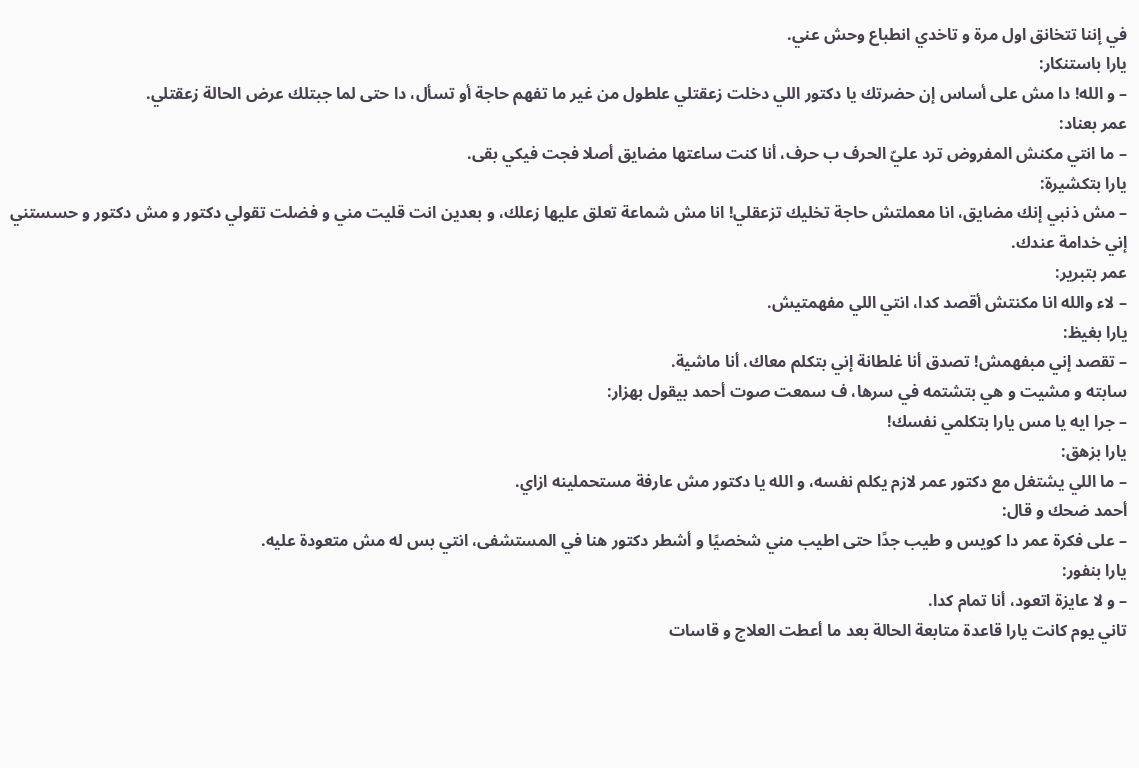في إننا تتخانق اول مرة و تاخدي انطباع وحش عني.
يارا باستنكار:
– و الله! دا مش على أساس إن حضرتك يا دكتور اللي دخلت زعقتلي علطول من غير ما تفهم حاجة أو تسأل، دا حتى لما جبتلك عرض الحالة زعقتلي.
عمر بعناد:
– ما انتي مكنش المفروض ترد عليّ الحرف ب حرف، أنا كنت ساعتها مضايق أصلا فجت فيكي بقى.
يارا بتكشيرة:
– مش ذنبي إنك مضايق، انا معملتش حاجة تخليك تزعقلي! انا مش شماعة تعلق عليها زعلك، و بعدين انت قليت مني و فضلت تقولي دكتور و مش دكتور و حسستني إني خدامة عندك.
عمر بتبرير:
– لاء والله انا مكنتش أقصد كدا، انتي اللي مفهمتيش.
يارا بغيظ:
– تقصد إني مبفهمش! تصدق أنا غلطانة إني بتكلم معاك، أنا ماشية.
سابته و مشيت و هي بتشتمه في سرها، ف سمعت صوت أحمد بيقول بهزار:
– جرا ايه يا مس يارا بتكلمي نفسك!
يارا بزهق:
– ما اللي يشتغل مع دكتور عمر لازم يكلم نفسه، و الله يا دكتور مش عارفة مستحملينه ازاي.
أحمد ضحك و قال:
– على فكرة عمر دا كويس و طيب جدًا حتى اطيب مني شخصيًا و أشطر دكتور هنا في المستشفى، انتي بس له مش متعودة عليه.
يارا بنفور:
– و لا عايزة اتعود، أنا تمام كدا.
تاني يوم كانت يارا قاعدة متابعة الحالة بعد ما أعطت العلاج و قاسات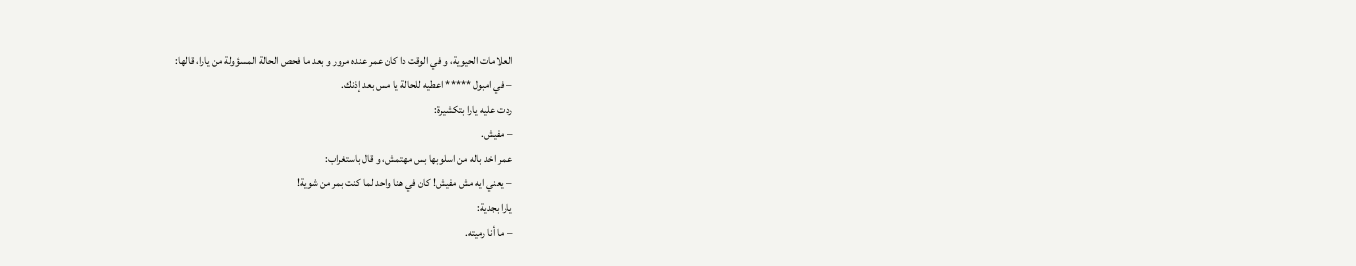العلامات الحيوية، و في الوقت دا كان عمر عنده مرور و بعد ما فحص الحالة المسؤولة من يارا، قالها:
– في امبول ***** اعطيه للحالة يا مس بعد إذنك.
ردت عليه يارا بتكشيرة:
– مفيش.
عمر اخد باله من اسلوبها بس مهتمش، و قال باستغراب:
– يعني ايه مش مفيش! كان في هنا واحد لما كنت بمر من شوية!
يارا بجدية:
– ما أنا رميته.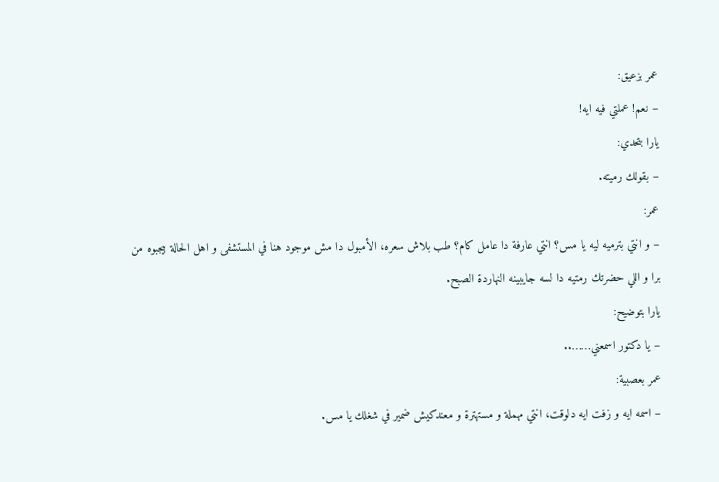عمر بزعيق:
– نعم! عملتي فيه ايه!
يارا بتحدي:
– بقولك رميته.
عمر:
– و انتي بترميه ليه يا مس؟ انتي عارفة دا عامل كام؟ طب بلاش سعره، الأمبول دا مش موجود هنا في المستشفى و اهل الحالة بيجبوه من برا و اللي حضرتك رمتيه دا لسه جايبينه النهاردة الصبح.
يارا بتوضيح:
– يا دكتور اسمعني……..
عمر بعصبية:
– اسمه ايه و زفت ايه دلوقت، انتي مهملة و مستهترة و معندكيش ضمير في شغلك يا مس.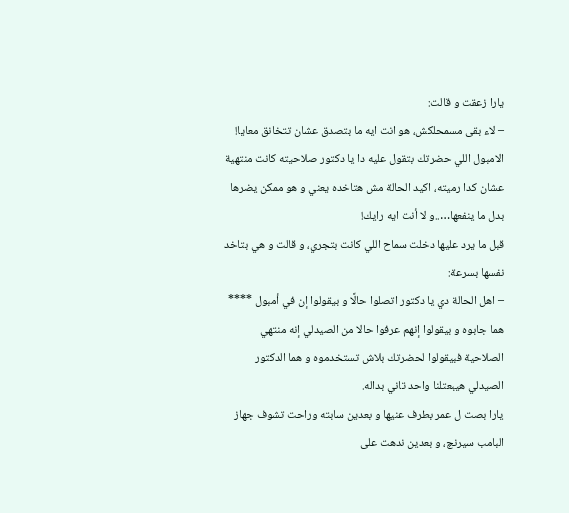يارا زعقت و قالت:
– لاء بقى مسمحلكش، هو انت ايه ما بتصدق عشان تتخانق معايا! الامبول اللي حضرتك بتقول عليه دا يا دكتور صلاحيته كانت منتهية عشان كدا رميته، اكيد الحالة مش هتاخده يعني و هو ممكن يضرها بدل ما ينفعها…..و لا أنت ايه رايك!
قبل ما يرد عليها دخلت سماح اللي كانت بتجري، و قالت و هي بتاخد نفسها بسرعة:
– اهل الحالة دي يا دكتور اتصلوا حالًا و بيقولوا إن في أمبول **** هما جابوه و بيقولوا إنهم عرفوا حالا من الصيدلي إنه منتهي الصلاحية فبيقولوا لحضرتك بلاش تستخدموه و هما الدكتور الصيدلي هيبعتلنا واحد تاني بداله.
يارا بصت ل عمر بطرف عنيها و بعدين سابته وراحت تشوف جهاز البامب سيرنچ، و بعدين ندهت على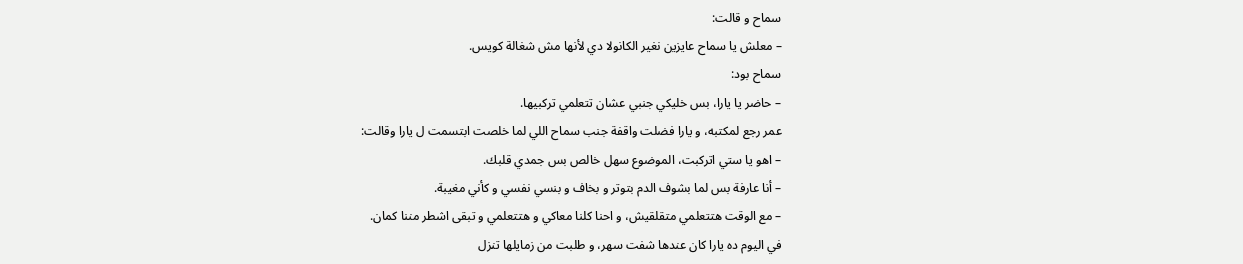سماح و قالت:
– معلش يا سماح عايزين نغير الكانولا دي لأنها مش شغالة كويس.
سماح بود:
– حاضر يا يارا، بس خليكي جنبي عشان تتعلمي تركبيها.
عمر رجع لمكتبه، و يارا فضلت واقفة جنب سماح اللي لما خلصت ابتسمت ل يارا وقالت:
– اهو يا ستي اتركبت، الموضوع سهل خالص بس جمدي قلبك.
– أنا عارفة بس لما بشوف الدم بتوتر و بخاف و بنسي نفسي و كأني مغيبة.
– مع الوقت هتتعلمي متقلقيش، و احنا كلنا معاكي و هتتعلمي و تبقى اشطر مننا كمان.
في اليوم ده يارا كان عندها شفت سهر، و طلبت من زمايلها تنزل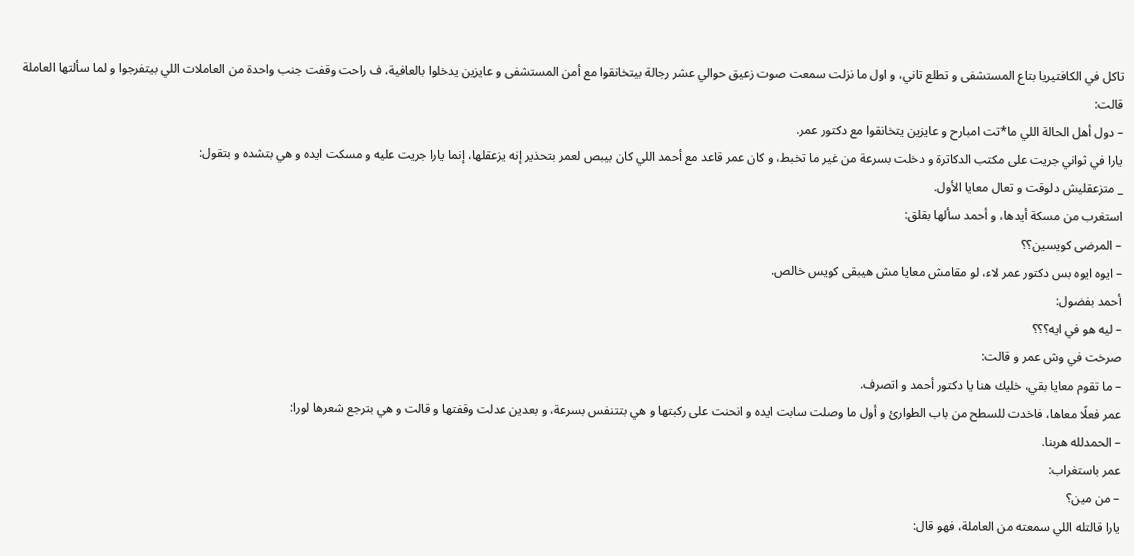تاكل في الكافتيريا بتاع المستشفى و تطلع تاني، و اول ما نزلت سمعت صوت زعيق حوالي عشر رجالة بيتخانقوا مع أمن المستشفى و عايزين يدخلوا بالعافية، ف راحت وقفت جنب واحدة من العاملات اللي بيتفرجوا و لما سألتها العاملة قالت:
– دول أهل الحالة اللي ما*تت امبارح و عايزين يتخانقوا مع دكتور عمر.
يارا في ثواني جريت على مكتب الدكاترة و دخلت بسرعة من غير ما تخبط، و كان عمر قاعد مع أحمد اللي كان بيبص لعمر بتحذير إنه يزعقلها، إنما يارا جريت عليه و مسكت ايده و هي بتشده و بتقول:
_ متزعقليش دلوقت و تعال معايا الأول.
استغرب من مسكة أيدها، و أحمد سألها بقلق:
– المرضى كويسين؟؟
– ايوه ايوه بس دكتور عمر لاء، لو مقامش معايا مش هيبقى كويس خالص.
أحمد بفضول:
– ليه هو في ايه؟؟؟
صرخت في وش عمر و قالت:
– ما تقوم معايا بقي، خليك هنا يا دكتور أحمد و اتصرف.
عمر فعلًا معاها، فاخدت للسطح من باب الطوارئ و أول ما وصلت سابت ايده و انحنت على ركبتها و هي بتتنفس بسرعة، و بعدين عدلت وقفتها و قالت و هي بترجع شعرها لورا:
– الحمدلله هربنا.
عمر باستغراب:
– من مين؟
يارا قالتله اللي سمعته من العاملة، فهو قال: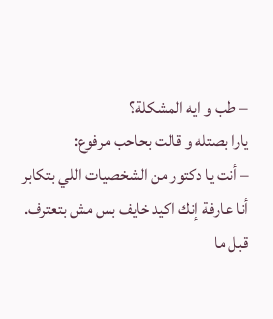– طب و ايه المشكلة؟
يارا بصتله و قالت بحاحب مرفوع:
– أنت يا دكتور من الشخصيات اللي بتكابر أنا عارفة إنك اكيد خايف بس مش بتعترف.
قبل ما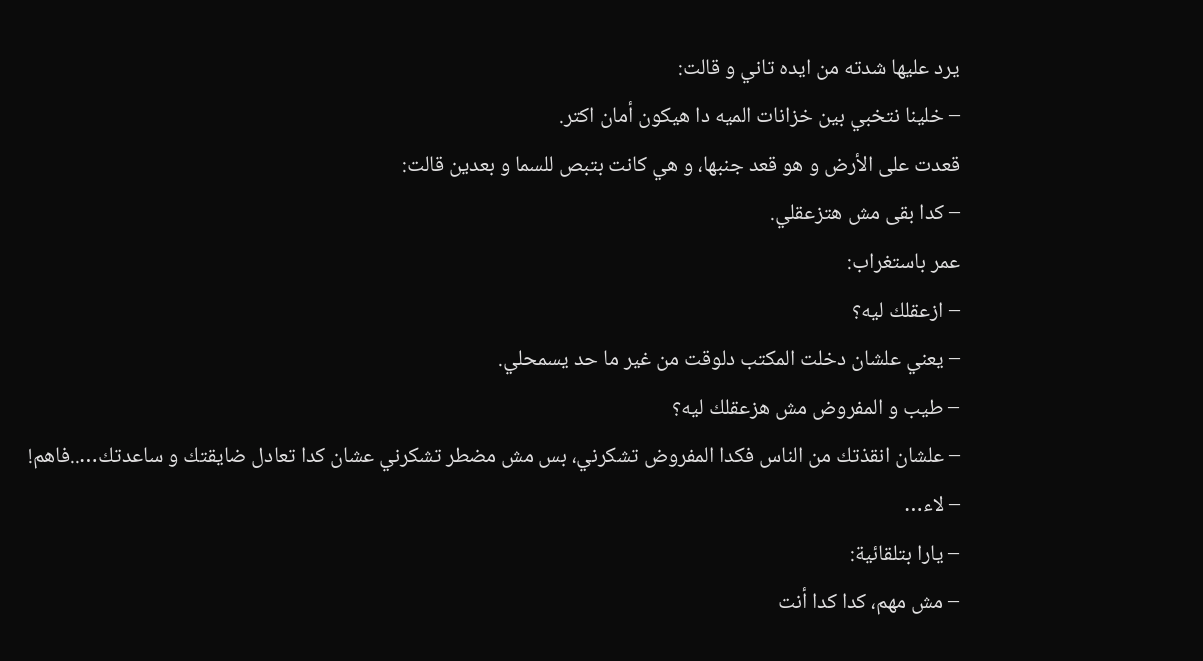يرد عليها شدته من ايده تاني و قالت:
– خلينا نتخبي بين خزانات الميه دا هيكون أمان اكتر.
قعدت على الأرض و هو قعد جنبها، و هي كانت بتبص للسما و بعدين قالت:
– كدا بقى مش هتزعقلي.
عمر باستغراب:
– ازعقلك ليه؟
– يعني علشان دخلت المكتب دلوقت من غير ما حد يسمحلي.
– طيب و المفروض مش هزعقلك ليه؟
– علشان انقذتك من الناس فكدا المفروض تشكرني، بس مش مضطر تشكرني عشان كدا تعادل ضايقتك و ساعدتك…..فاهم!
– لاء…
– يارا بتلقائية:
– مش مهم، كدا كدا أنت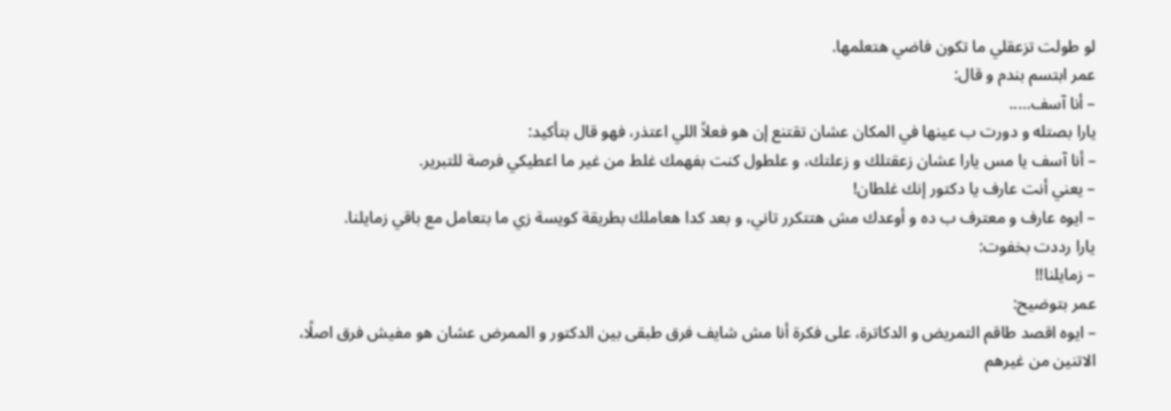لو طولت تزعقلي ما تكون فاضي هتعلمها.
عمر ابتسم بندم و قال:
– أنا آسف…..
يارا بصتله و دورت ب عينها في المكان عشان تقتنع إن هو فعلاً اللي اعتذر، فهو قال بتأكيد:
– أنا آسف يا مس يارا عشان زعقتلك و زعلتك، و علطول كنت بفهمك غلط من غير ما اعطيكي فرصة للتبرير.
– يعني أنت عارف يا دكتور إنك غلطان!
– ايوه عارف و معترف ب ده و أوعدك مش هتتكرر تاني، و بعد كدا هعاملك بطريقة كويسة زي ما بتعامل مع باقي زمايلنا.
يارا رددت بخفوت:
– زمايلنا!!
عمر بتوضيح:
– ايوه اقصد طاقم التمريض و الدكاترة، على فكرة أنا مش شايف فرق طبقى بين الدكتور و الممرض عشان هو مفيش فرق اصلًا، الاتنين من غيرهم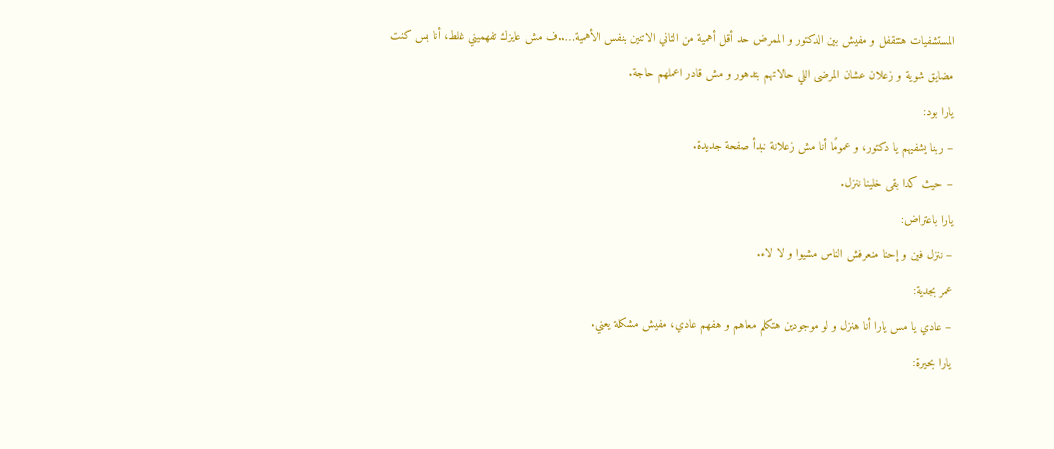المستشفيات هتتقفل و مفيش بين الدكتور و الممرض حد أقل أهمية من التاني الاتنين بنفس الأهمية…..ف مش عايزك تفهميني غلط، أنا بس كنت مضايق شوية و زعلان عشان المرضى اللي حالاتهم بتدهور و مش قادر اعملهم حاجة.
يارا بود:
– ربنا يشفيهم يا دكتور، و عمومًا أنا مش زعلانة نبدأ صفحة جديدة.
– حيث كدا بقى خلينا ننزل.
يارا باعتراض:
– ننزل فين و إحنا منعرفش الناس مشيوا و لا لاء.
عمر بجدية:
– عادي يا مس يارا أنا هنزل و لو موجودين هتكلم معاهم و هفهم عادي، مفيش مشكلة يعني.
يارا بحيرة: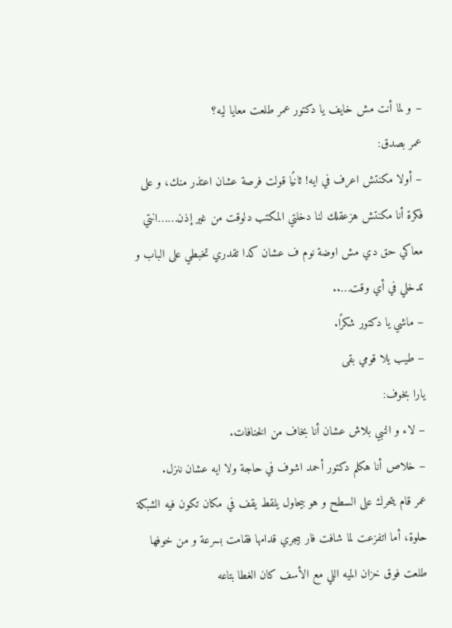– و لما أنت مش خايف يا دكتور عمر طلعت معايا ليه؟
عمر بصدق:
– أولا مكنتش اعرف في ايه! ثانيًا قولت فرصة عشان اعتذر منك، و على فكرة أنا مكنتش هزعقلك لنا دخلتي المكتب دلوقت من غير إذن……انتي معاكي حق دي مش اوضة نوم ف عشان كدا تقدري تخبطي على الباب و تدخلي في أي وقت…..
– ماشي يا دكتور شكرًا.
– طيب يلا قومي بقى
يارا بخوف:
– لاء و النبي بلاش عشان أنا بخاف من الخنافات.
– خلاص أنا هكلم دكتور أحمد اشوف في حاجة ولا ايه عشان ننزل.
عمر قام يتحرك على السطح و هو بيحاول يلقط يقف في مكان تكون فيه الشبكة حلوة، أما اتفزعت لما شافت فار بيجري قدامها فقامت بسرعة و من خوفها طلعت فوق خزان الميه اللي مع الأسف كان الغطا بتاعه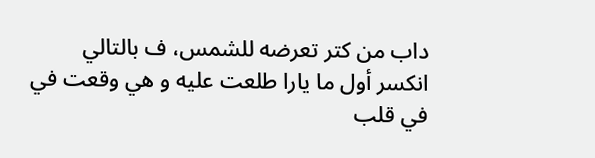داب من كتر تعرضه للشمس، ف بالتالي انكسر أول ما يارا طلعت عليه و هي وقعت في في قلب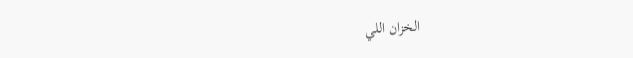الخزان اللي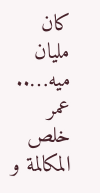كان مليان ميه…..
عمر خلص المكالمة و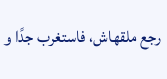رجع ملقهاش، فاستغرب جدًا و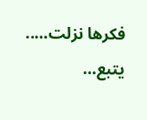فكرها نزلت…..
يتبع…